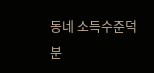동네 소득수준덕분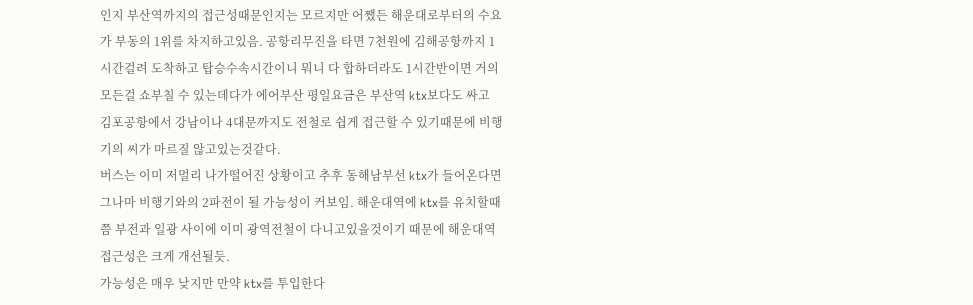인지 부산역까지의 접근성때문인지는 모르지만 어쨌든 해운대로부터의 수요가 부동의 1위를 차지하고있음. 공항리무진을 타면 7천원에 김해공항까지 1시간걸려 도착하고 탑승수속시간이니 뭐니 다 합하더라도 1시간반이면 거의 모든걸 쇼부칠 수 있는데다가 에어부산 평일요금은 부산역 ktx보다도 싸고 김포공항에서 강남이나 4대문까지도 전철로 쉽게 접근할 수 있기때문에 비행기의 씨가 마르질 않고있는것같다.
버스는 이미 저멀리 나가떨어진 상황이고 추후 동해남부선 ktx가 들어온다면 그나마 비행기와의 2파전이 될 가능성이 커보임. 해운대역에 ktx를 유치할때쯤 부전과 일광 사이에 이미 광역전철이 다니고있을것이기 때문에 해운대역 접근성은 크게 개선될듯.
가능성은 매우 낮지만 만약 ktx를 투입한다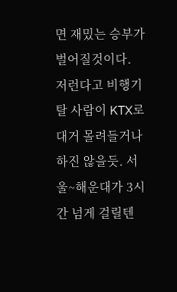면 재밌는 승부가 벌어질것이다.
저런다고 비행기 탈 사람이 KTX로 대거 몰려들거나 하진 않을듯. 서울~해운대가 3시간 넘게 걸릴텐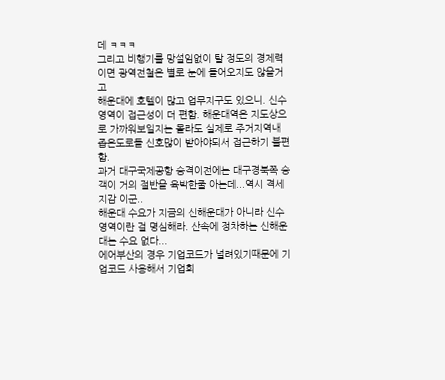데 ㅋㅋㅋ
그리고 비행기를 망설임없이 탈 정도의 경제력이면 광역전철은 별로 눈에 들어오지도 않을거고
해운대에 호텔이 많고 업무지구도 있으니. 신수영역이 접근성이 더 편함. 해운대역은 지도상으로 가까워보일지는 몰라도 실제로 주거지역내 좁은도로들 신호많이 받아야되서 접근하기 불편함.
과거 대구국제공항 승격이전에는 대구경북쪽 승객이 거의 절반을 육박한줄 아는데...역시 격세지감 이군..
해운대 수요가 지금의 신해운대가 아니라 신수영역이란 걸 명심해라. 산속에 정차하는 신해운대는 수요 없다...
에어부산의 경우 기업코드가 널려있기때문에 기업코드 사용해서 기업회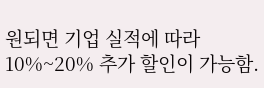원되면 기업 실적에 따라 10%~20% 추가 할인이 가능함.